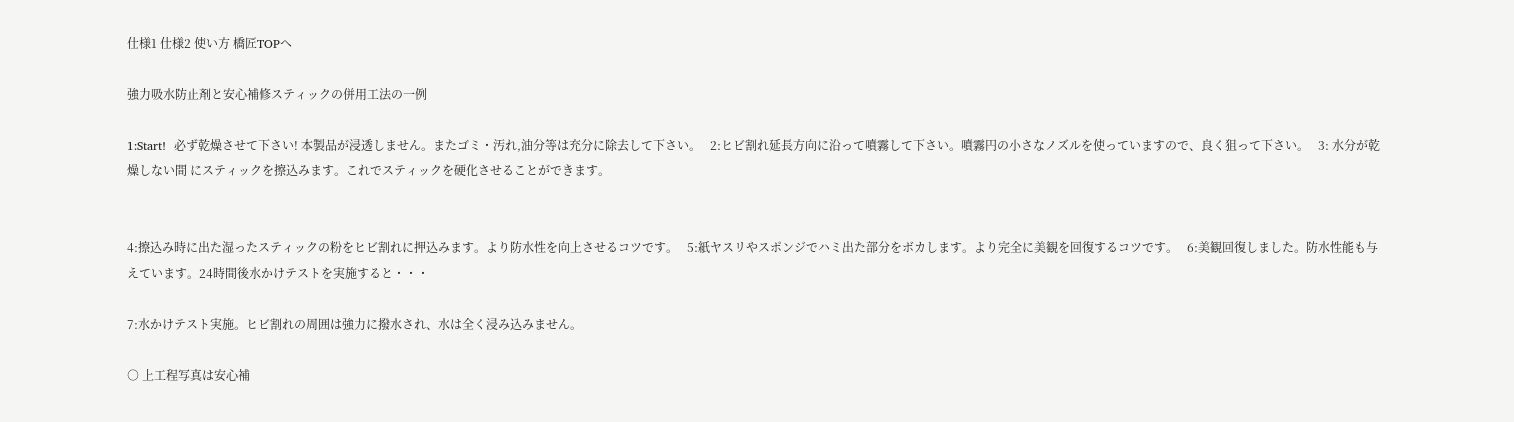仕様1 仕様2 使い方 橋匠TOPへ

強力吸水防止剤と安心補修スティックの併用工法の一例

1:Start!  必ず乾燥させて下さい! 本製品が浸透しません。またゴミ・汚れ,油分等は充分に除去して下さい。   2:ヒビ割れ延長方向に沿って噴霧して下さい。噴霧円の小さなノズルを使っていますので、良く狙って下さい。   3: 水分が乾燥しない間 にスティックを擦込みます。これでスティックを硬化させることができます。


4:擦込み時に出た湿ったスティックの粉をヒビ割れに押込みます。より防水性を向上させるコツです。   5:紙ヤスリやスポンジでハミ出た部分をボカします。より完全に美観を回復するコツです。   6:美観回復しました。防水性能も与えています。24時間後水かけテストを実施すると・・・

7:水かけテスト実施。ヒビ割れの周囲は強力に撥水され、水は全く浸み込みません。

○ 上工程写真は安心補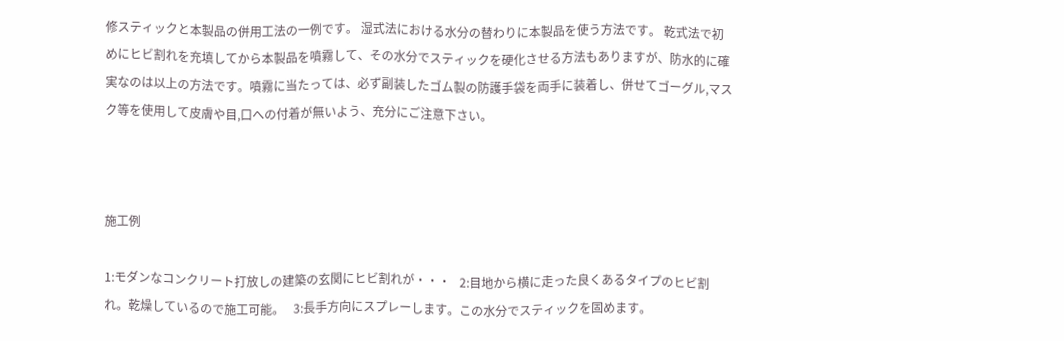修スティックと本製品の併用工法の一例です。 湿式法における水分の替わりに本製品を使う方法です。 乾式法で初めにヒビ割れを充填してから本製品を噴霧して、その水分でスティックを硬化させる方法もありますが、防水的に確実なのは以上の方法です。噴霧に当たっては、必ず副装したゴム製の防護手袋を両手に装着し、併せてゴーグル,マスク等を使用して皮膚や目,口への付着が無いよう、充分にご注意下さい。



施工例

1:モダンなコンクリート打放しの建築の玄関にヒビ割れが・・・   2:目地から横に走った良くあるタイプのヒビ割れ。乾燥しているので施工可能。   3:長手方向にスプレーします。この水分でスティックを固めます。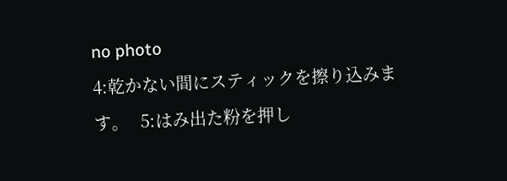no photo
4:乾かない間にスティックを擦り込みます。   5:はみ出た粉を押し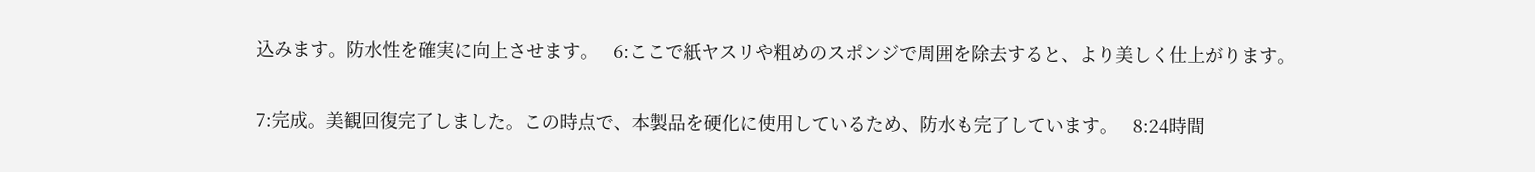込みます。防水性を確実に向上させます。   6:ここで紙ヤスリや粗めのスポンジで周囲を除去すると、より美しく仕上がります。


7:完成。美観回復完了しました。この時点で、本製品を硬化に使用しているため、防水も完了しています。   8:24時間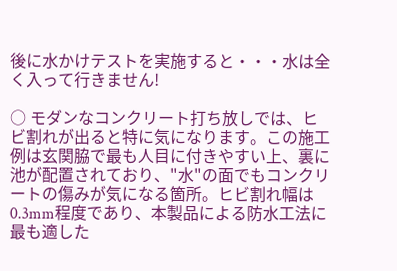後に水かけテストを実施すると・・・水は全く入って行きません!

○ モダンなコンクリート打ち放しでは、ヒビ割れが出ると特に気になります。この施工例は玄関脇で最も人目に付きやすい上、裏に池が配置されており、"水"の面でもコンクリートの傷みが気になる箇所。ヒビ割れ幅は0.3mm程度であり、本製品による防水工法に最も適した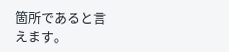箇所であると言えます。